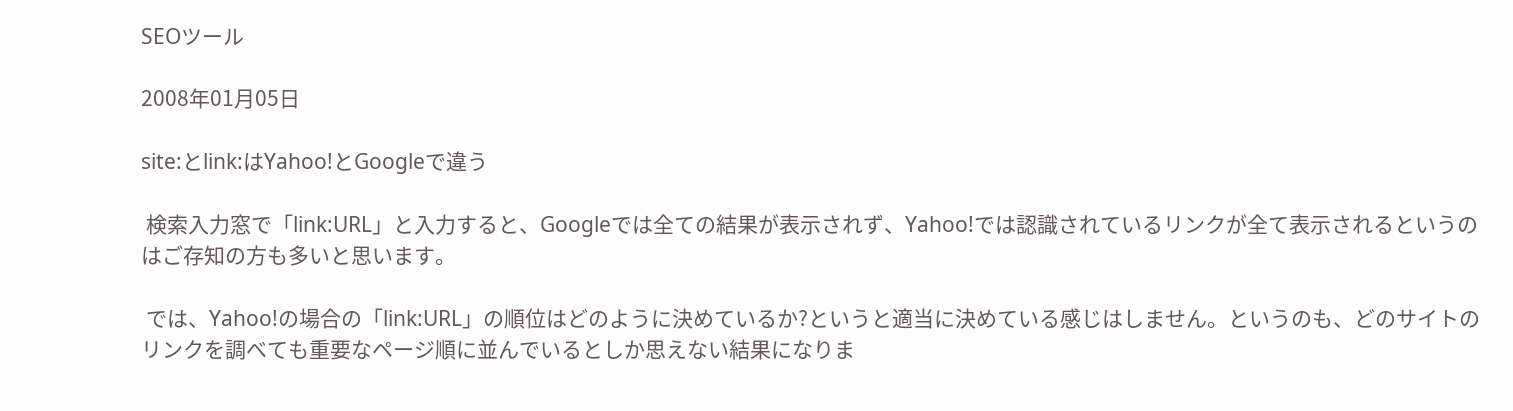SEOツール

2008年01月05日

site:とlink:はYahoo!とGoogleで違う

 検索入力窓で「link:URL」と入力すると、Googleでは全ての結果が表示されず、Yahoo!では認識されているリンクが全て表示されるというのはご存知の方も多いと思います。

 では、Yahoo!の場合の「link:URL」の順位はどのように決めているか?というと適当に決めている感じはしません。というのも、どのサイトのリンクを調べても重要なページ順に並んでいるとしか思えない結果になりま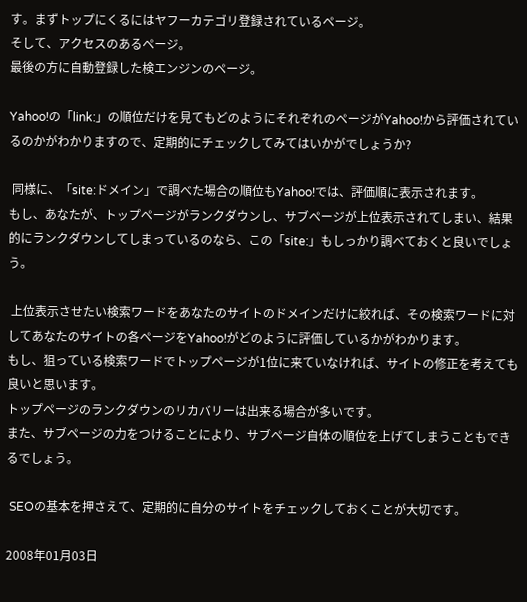す。まずトップにくるにはヤフーカテゴリ登録されているページ。
そして、アクセスのあるページ。
最後の方に自動登録した検エンジンのページ。

Yahoo!の「link:」の順位だけを見てもどのようにそれぞれのページがYahoo!から評価されているのかがわかりますので、定期的にチェックしてみてはいかがでしょうか?

 同様に、「site:ドメイン」で調べた場合の順位もYahoo!では、評価順に表示されます。
もし、あなたが、トップページがランクダウンし、サブページが上位表示されてしまい、結果的にランクダウンしてしまっているのなら、この「site:」もしっかり調べておくと良いでしょう。

 上位表示させたい検索ワードをあなたのサイトのドメインだけに絞れば、その検索ワードに対してあなたのサイトの各ページをYahoo!がどのように評価しているかがわかります。
もし、狙っている検索ワードでトップページが1位に来ていなければ、サイトの修正を考えても良いと思います。
トップページのランクダウンのリカバリーは出来る場合が多いです。
また、サブページの力をつけることにより、サブページ自体の順位を上げてしまうこともできるでしょう。

 SEOの基本を押さえて、定期的に自分のサイトをチェックしておくことが大切です。

2008年01月03日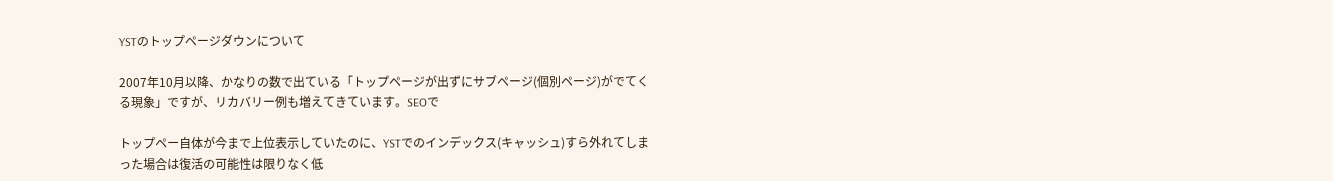YSTのトップページダウンについて

2007年10月以降、かなりの数で出ている「トップページが出ずにサブページ(個別ページ)がでてくる現象」ですが、リカバリー例も増えてきています。SEOで

トップペー自体が今まで上位表示していたのに、YSTでのインデックス(キャッシュ)すら外れてしまった場合は復活の可能性は限りなく低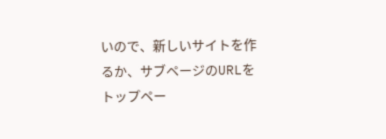いので、新しいサイトを作るか、サブページのURLをトップペー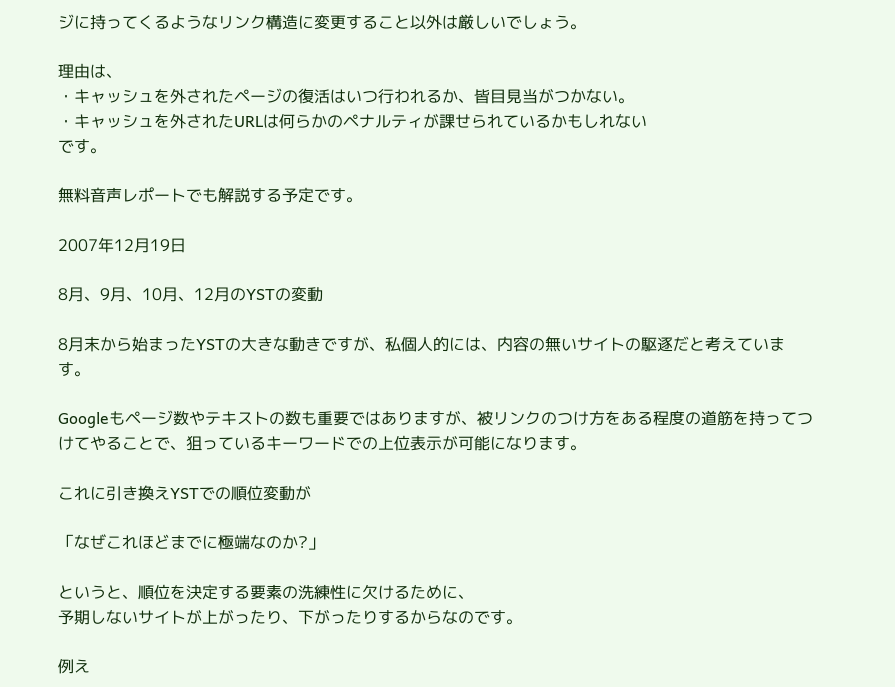ジに持ってくるようなリンク構造に変更すること以外は厳しいでしょう。

理由は、
・キャッシュを外されたページの復活はいつ行われるか、皆目見当がつかない。
・キャッシュを外されたURLは何らかのペナルティが課せられているかもしれない
です。

無料音声レポートでも解説する予定です。

2007年12月19日

8月、9月、10月、12月のYSTの変動

8月末から始まったYSTの大きな動きですが、私個人的には、内容の無いサイトの駆逐だと考えています。

Googleもページ数やテキストの数も重要ではありますが、被リンクのつけ方をある程度の道筋を持ってつけてやることで、狙っているキーワードでの上位表示が可能になります。

これに引き換えYSTでの順位変動が

「なぜこれほどまでに極端なのか?」

というと、順位を決定する要素の洗練性に欠けるために、
予期しないサイトが上がったり、下がったりするからなのです。

例え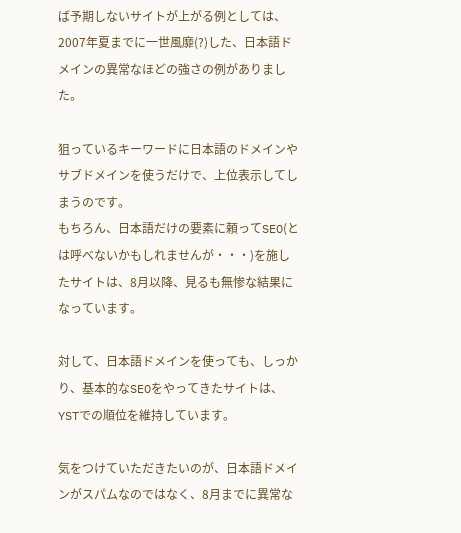ば予期しないサイトが上がる例としては、
2007年夏までに一世風靡(?)した、日本語ドメインの異常なほどの強さの例がありました。

狙っているキーワードに日本語のドメインやサブドメインを使うだけで、上位表示してしまうのです。
もちろん、日本語だけの要素に頼ってSEO(とは呼べないかもしれませんが・・・)を施したサイトは、8月以降、見るも無惨な結果になっています。

対して、日本語ドメインを使っても、しっかり、基本的なSEOをやってきたサイトは、YSTでの順位を維持しています。

気をつけていただきたいのが、日本語ドメインがスパムなのではなく、8月までに異常な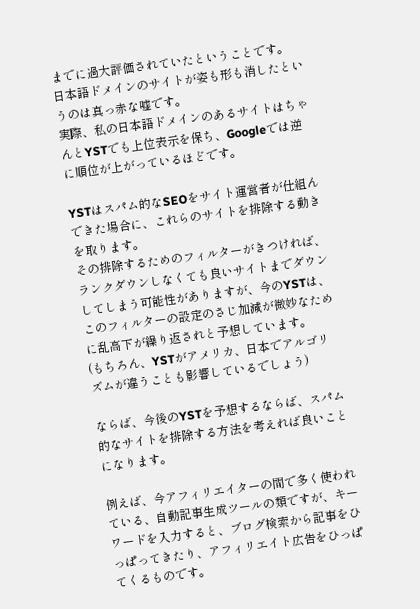までに過大評価されていたということです。
日本語ドメインのサイトが姿も形も消したというのは真っ赤な嘘です。
実際、私の日本語ドメインのあるサイトはちゃんとYSTでも上位表示を保ち、Googleでは逆に順位が上がっているほどです。

YSTはスパム的なSEOをサイト運営者が仕組んできた場合に、これらのサイトを排除する動きを取ります。
その排除するためのフィルターがきつければ、ランクダウンしなくても良いサイトまでダウンしてしまう可能性がありますが、今のYSTは、このフィルターの設定のさじ加減が微妙なために乱高下が繰り返されと予想しています。
(もちろん、YSTがアメリカ、日本でアルゴリズムが違うことも影響しているでしょう)

ならば、今後のYSTを予想するならば、スパム的なサイトを排除する方法を考えれば良いことになります。

例えば、今アフィリエイターの間で多く使われている、自動記事生成ツールの類ですが、キーワードを入力すると、ブログ検索から記事をひっぱってきたり、アフィリエイト広告をひっぱてくるものです。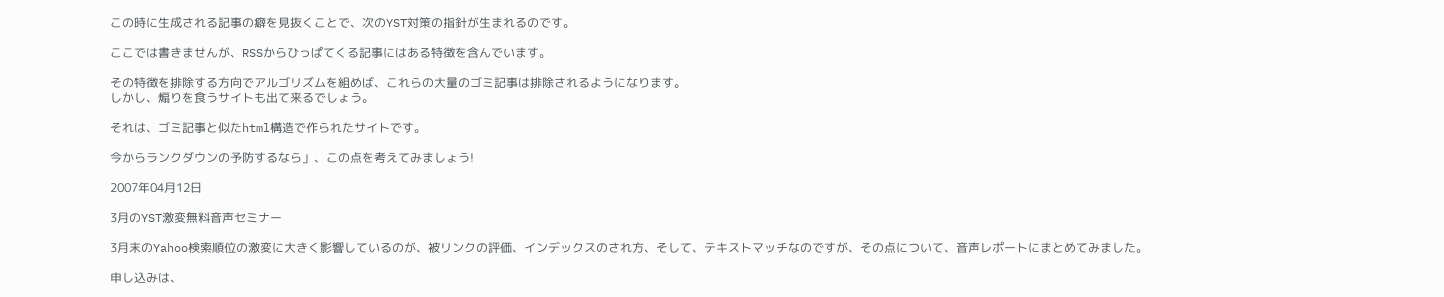この時に生成される記事の癖を見抜くことで、次のYST対策の指針が生まれるのです。

ここでは書きませんが、RSSからひっぱてくる記事にはある特徴を含んでいます。

その特徴を排除する方向でアルゴリズムを組めば、これらの大量のゴミ記事は排除されるようになります。
しかし、煽りを食うサイトも出て来るでしょう。

それは、ゴミ記事と似たhtml構造で作られたサイトです。

今からランクダウンの予防するなら」、この点を考えてみましょう!

2007年04月12日

3月のYST激変無料音声セミナー

3月末のYahoo検索順位の激変に大きく影響しているのが、被リンクの評価、インデックスのされ方、そして、テキストマッチなのですが、その点について、音声レポートにまとめてみました。

申し込みは、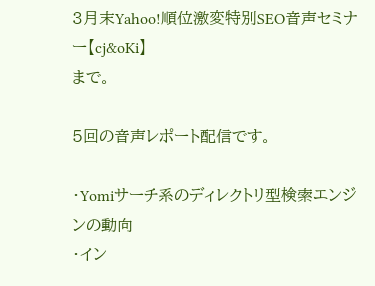3月末Yahoo!順位激変特別SEO音声セミナー【cj&oKi】
まで。

5回の音声レポート配信です。

・Yomiサーチ系のディレクトリ型検索エンジンの動向
・イン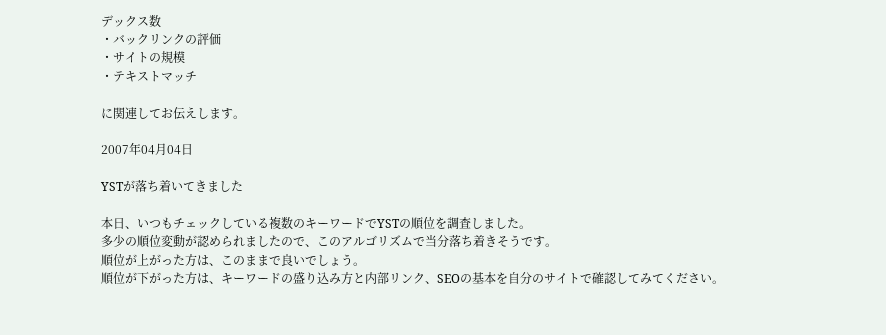デックス数
・バックリンクの評価
・サイトの規模
・テキストマッチ

に関連してお伝えします。

2007年04月04日

YSTが落ち着いてきました

本日、いつもチェックしている複数のキーワードでYSTの順位を調査しました。
多少の順位変動が認められましたので、このアルゴリズムで当分落ち着きそうです。
順位が上がった方は、このままで良いでしょう。
順位が下がった方は、キーワードの盛り込み方と内部リンク、SEOの基本を自分のサイトで確認してみてください。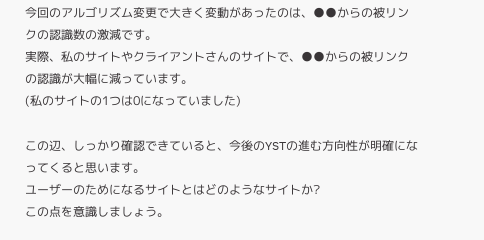今回のアルゴリズム変更で大きく変動があったのは、●●からの被リンクの認識数の激減です。
実際、私のサイトやクライアントさんのサイトで、●●からの被リンクの認識が大幅に減っています。
(私のサイトの1つは0になっていました)

この辺、しっかり確認できていると、今後のYSTの進む方向性が明確になってくると思います。
ユーザーのためになるサイトとはどのようなサイトか?
この点を意識しましょう。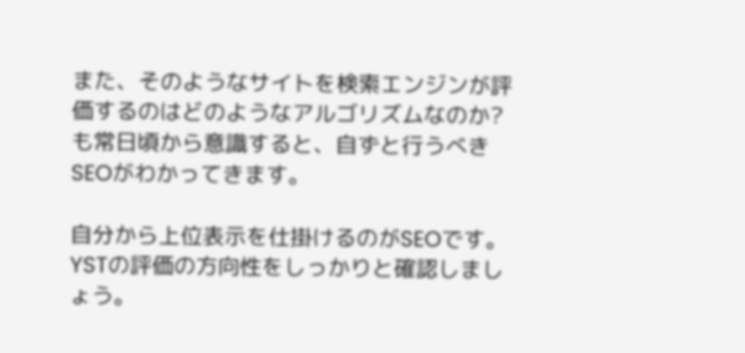また、そのようなサイトを検索エンジンが評価するのはどのようなアルゴリズムなのか?
も常日頃から意識すると、自ずと行うべきSEOがわかってきます。

自分から上位表示を仕掛けるのがSEOです。
YSTの評価の方向性をしっかりと確認しましょう。